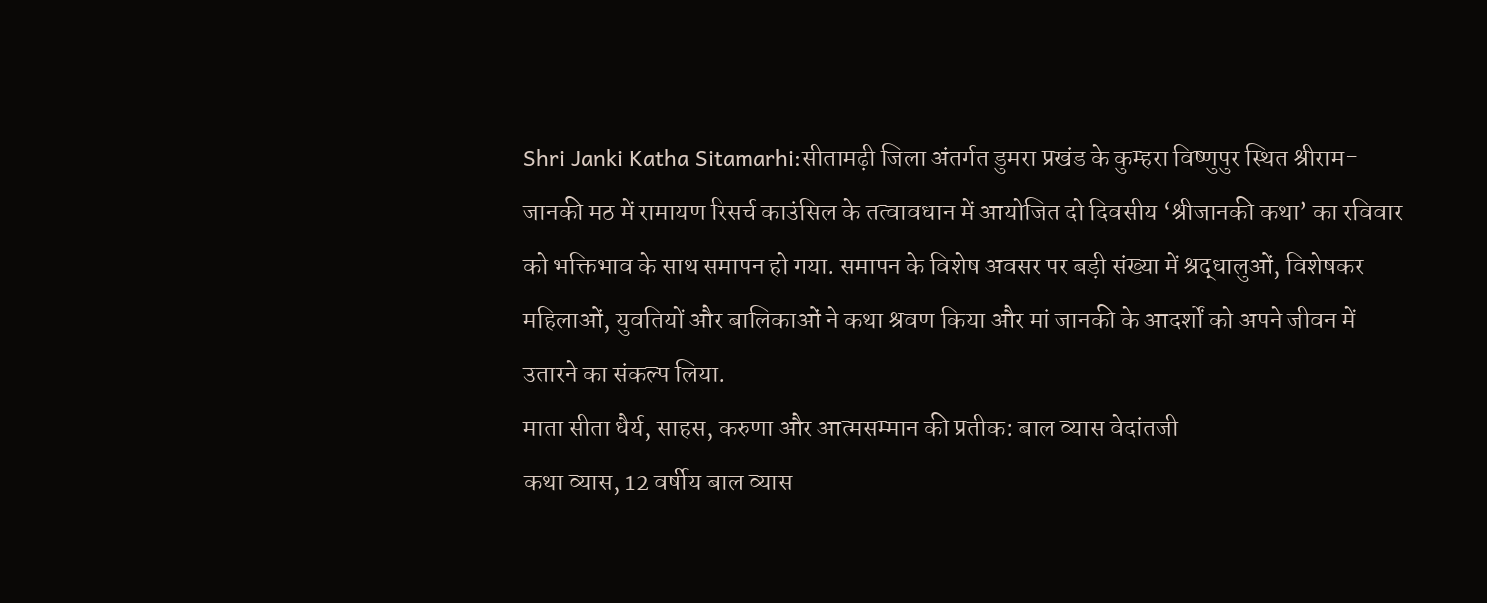Shri Janki Katha Sitamarhi:सीतामढ़ी जिला अंतर्गत डुमरा प्रखंड के कुम्हरा विष्णुपुर स्थित श्रीराम-जानकी मठ में रामायण रिसर्च काउंसिल के तत्वावधान में आयोजित दो दिवसीय ‘श्रीजानकी कथा’ का रविवार को भक्तिभाव के साथ समापन हो गया. समापन के विशेष अवसर पर बड़ी संख्या में श्रद्धालुओं, विशेषकर महिलाओं, युवतियों और बालिकाओं ने कथा श्रवण किया और मां जानकी के आदर्शों को अपने जीवन में उतारने का संकल्प लिया.
माता सीता धैर्य, साहस, करुणा और आत्मसम्मान की प्रतीक: बाल व्यास वेदांतजी
कथा व्यास, 12 वर्षीय बाल व्यास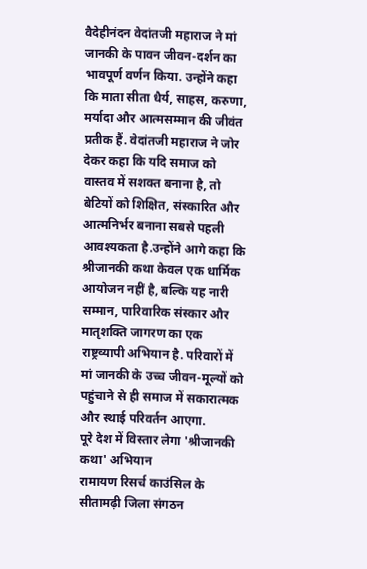वैदेहीनंदन वेदांतजी महाराज ने मां जानकी के पावन जीवन-दर्शन का भावपूर्ण वर्णन किया. उन्होंने कहा कि माता सीता धैर्य, साहस, करुणा, मर्यादा और आत्मसम्मान की जीवंत प्रतीक हैं. वेदांतजी महाराज ने जोर देकर कहा कि यदि समाज को वास्तव में सशक्त बनाना है, तो बेटियों को शिक्षित, संस्कारित और आत्मनिर्भर बनाना सबसे पहली आवश्यकता है.उन्होंने आगे कहा कि श्रीजानकी कथा केवल एक धार्मिक आयोजन नहीं है, बल्कि यह नारी सम्मान, पारिवारिक संस्कार और मातृशक्ति जागरण का एक राष्ट्रव्यापी अभियान है. परिवारों में मां जानकी के उच्च जीवन-मूल्यों को पहुंचाने से ही समाज में सकारात्मक और स्थाई परिवर्तन आएगा.
पूरे देश में विस्तार लेगा 'श्रीजानकी कथा' अभियान
रामायण रिसर्च काउंसिल के सीतामढ़ी जिला संगठन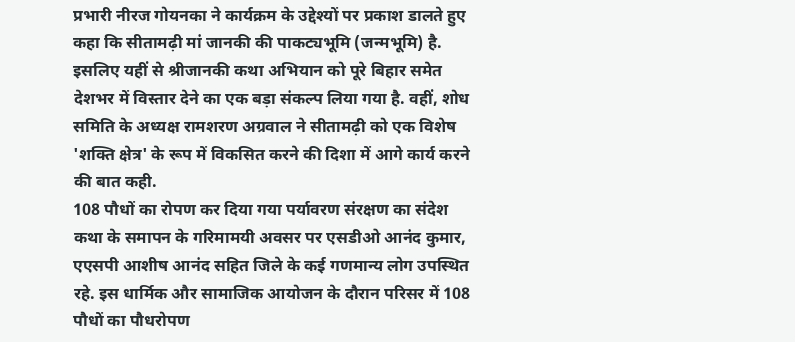प्रभारी नीरज गोयनका ने कार्यक्रम के उद्देश्यों पर प्रकाश डालते हुए कहा कि सीतामढ़ी मां जानकी की पाकट्यभूमि (जन्मभूमि) है. इसलिए यहीं से श्रीजानकी कथा अभियान को पूरे बिहार समेत देशभर में विस्तार देने का एक बड़ा संकल्प लिया गया है. वहीं, शोध समिति के अध्यक्ष रामशरण अग्रवाल ने सीतामढ़ी को एक विशेष 'शक्ति क्षेत्र' के रूप में विकसित करने की दिशा में आगे कार्य करने की बात कही.
108 पौधों का रोपण कर दिया गया पर्यावरण संरक्षण का संदेश
कथा के समापन के गरिमामयी अवसर पर एसडीओ आनंद कुमार, एएसपी आशीष आनंद सहित जिले के कई गणमान्य लोग उपस्थित रहे. इस धार्मिक और सामाजिक आयोजन के दौरान परिसर में 108 पौधों का पौधरोपण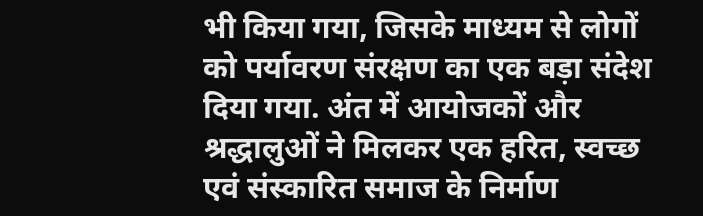भी किया गया, जिसके माध्यम से लोगों को पर्यावरण संरक्षण का एक बड़ा संदेश दिया गया. अंत में आयोजकों और श्रद्धालुओं ने मिलकर एक हरित, स्वच्छ एवं संस्कारित समाज के निर्माण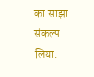का साझा संकल्प लिया.